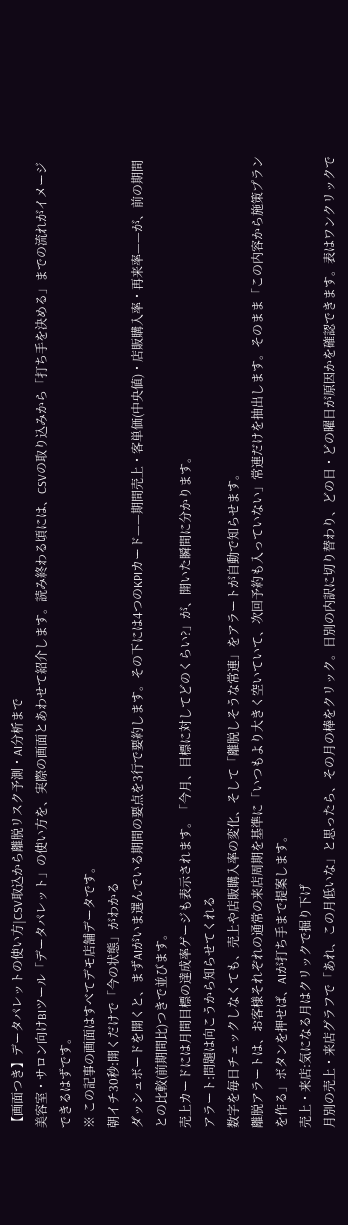【画面つき】データパレットの使い方|CSV取込から離脱リスク予測・AI分析まで
美容室・サロン向けBIツール「データパレット」の使い方を、実際の画面とあわせて紹介します。読み終わる頃には、CSVの取り込みから「打ち手を決める」までの流れがイメージできるはずです。
※ この記事の画面はすべてデモ店舗データです。
朝イチ30秒:開くだけで「今の状態」がわかる
ダッシュボードを開くと、まずAIがいま選んでいる期間の要点を3行で要約します。その下には4つのKPIカード——期間売上・客単価(中央値)・店販購入率・再来率——が、前の期間との比較(前期間比)つきで並びます。
売上カードには月間目標の達成率ゲージも表示されます。「今月、目標に対してどのくらい?」が、開いた瞬間に分かります。
アラート:問題は向こうから知らせてくれる
数字を毎日チェックしなくても、売上や店販購入率の変化、そして「離脱しそうな常連」をアラートが自動で知らせます。
離脱アラートは、お客様それぞれの通常の来店周期を基準に「いつもより大きく空いていて、次回予約も入っていない」常連だけを抽出します。そのまま「この内容から施策プランを作る」ボタンを押せば、AIが打ち手まで提案します。
売上・来店:気になる月はクリックで掘り下げ
月別の売上・来店グラフで「あれ、この月低いな」と思ったら、その月の棒をクリック。日別の内訳に切り替わり、どの日・どの曜日が原因かを確認できます。表はワンクリックで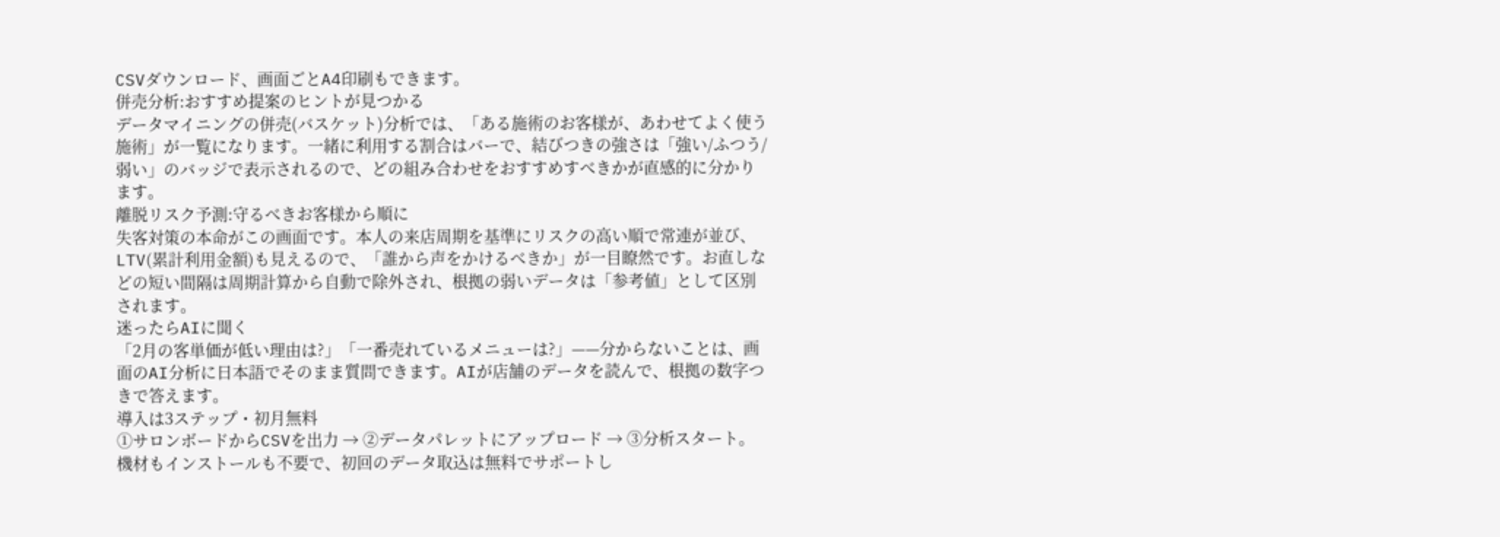CSVダウンロード、画面ごとA4印刷もできます。
併売分析:おすすめ提案のヒントが見つかる
データマイニングの併売(バスケット)分析では、「ある施術のお客様が、あわせてよく使う施術」が一覧になります。一緒に利用する割合はバーで、結びつきの強さは「強い/ふつう/弱い」のバッジで表示されるので、どの組み合わせをおすすめすべきかが直感的に分かります。
離脱リスク予測:守るべきお客様から順に
失客対策の本命がこの画面です。本人の来店周期を基準にリスクの高い順で常連が並び、LTV(累計利用金額)も見えるので、「誰から声をかけるべきか」が一目瞭然です。お直しなどの短い間隔は周期計算から自動で除外され、根拠の弱いデータは「参考値」として区別されます。
迷ったらAIに聞く
「2月の客単価が低い理由は?」「一番売れているメニューは?」——分からないことは、画面のAI分析に日本語でそのまま質問できます。AIが店舗のデータを読んで、根拠の数字つきで答えます。
導入は3ステップ・初月無料
①サロンボードからCSVを出力 → ②データパレットにアップロード → ③分析スタート。機材もインストールも不要で、初回のデータ取込は無料でサポートし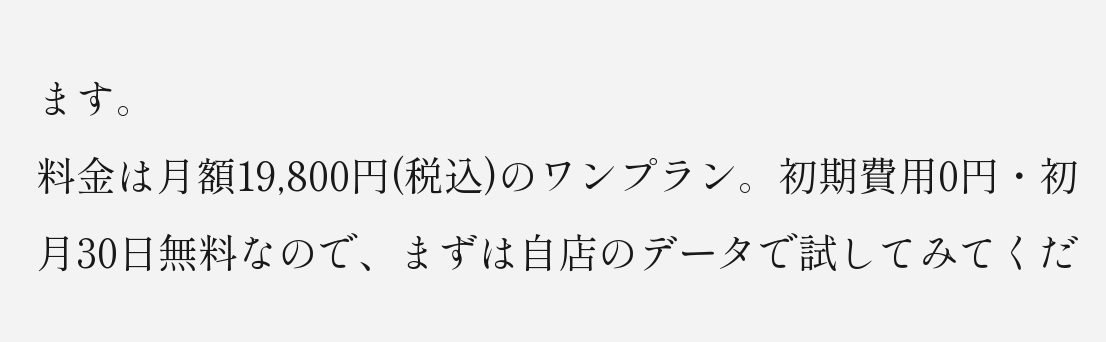ます。
料金は月額19,800円(税込)のワンプラン。初期費用0円・初月30日無料なので、まずは自店のデータで試してみてくだ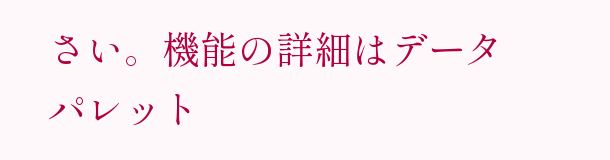さい。機能の詳細はデータパレット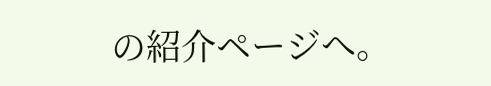の紹介ページへ。